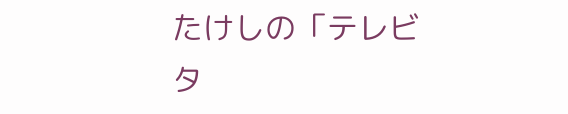たけしの「テレビタ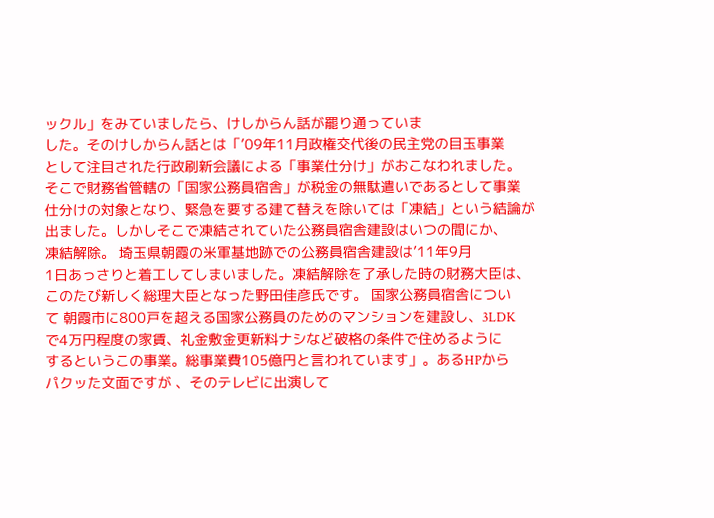ックル」をみていましたら、けしからん話が罷り通っていま
した。そのけしからん話とは「’09年11月政権交代後の民主党の目玉事業
として注目された行政刷新会議による「事業仕分け」がおこなわれました。
そこで財務省管轄の「国家公務員宿舎」が税金の無駄遣いであるとして事業
仕分けの対象となり、緊急を要する建て替えを除いては「凍結」という結論が
出ました。しかしそこで凍結されていた公務員宿舎建設はいつの間にか、
凍結解除。 埼玉県朝霞の米軍基地跡での公務員宿舎建設は’11年9月
1日あっさりと着工してしまいました。凍結解除を了承した時の財務大臣は、
このたび新しく総理大臣となった野田佳彦氏です。 国家公務員宿舎につい
て 朝霞市に800戸を超える国家公務員のためのマンションを建設し、3LDK
で4万円程度の家賃、礼金敷金更新料ナシなど破格の条件で住めるように
するというこの事業。総事業費105億円と言われています」。あるHPから
パクッた文面ですが 、そのテレビに出演して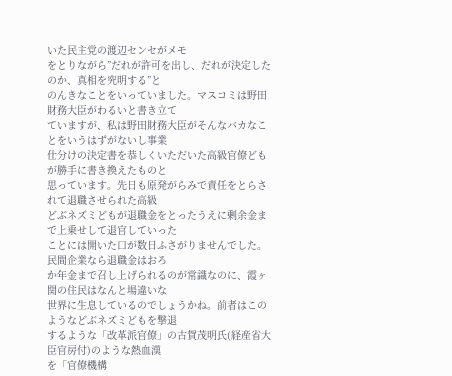いた民主党の渡辺センセがメモ
をとりながら”だれが許可を出し、だれが決定したのか、真相を究明する”と
のんきなことをいっていました。マスコミは野田財務大臣がわるいと書き立て
ていますが、私は野田財務大臣がそんなバカなことをいうはずがないし事業
仕分けの決定書を恭しくいただいた高級官僚どもが勝手に書き換えたものと
思っています。先日も原発がらみで責任をとらされて退職させられた高級
どぶネズミどもが退職金をとったうえに剰余金まで上乗せして退官していった
ことには開いた口が数日ふさがりませんでした。民間企業なら退職金はおろ
か年金まで召し上げられるのが常識なのに、霞ヶ関の住民はなんと場違いな
世界に生息しているのでしょうかね。前者はこのようなどぶネズミどもを撃退
するような「改革派官僚」の古賀茂明氏(経産省大臣官房付)のような熱血漢
を「官僚機構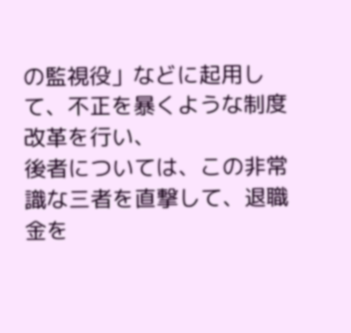の監視役」などに起用して、不正を暴くような制度改革を行い、
後者については、この非常識な三者を直撃して、退職金を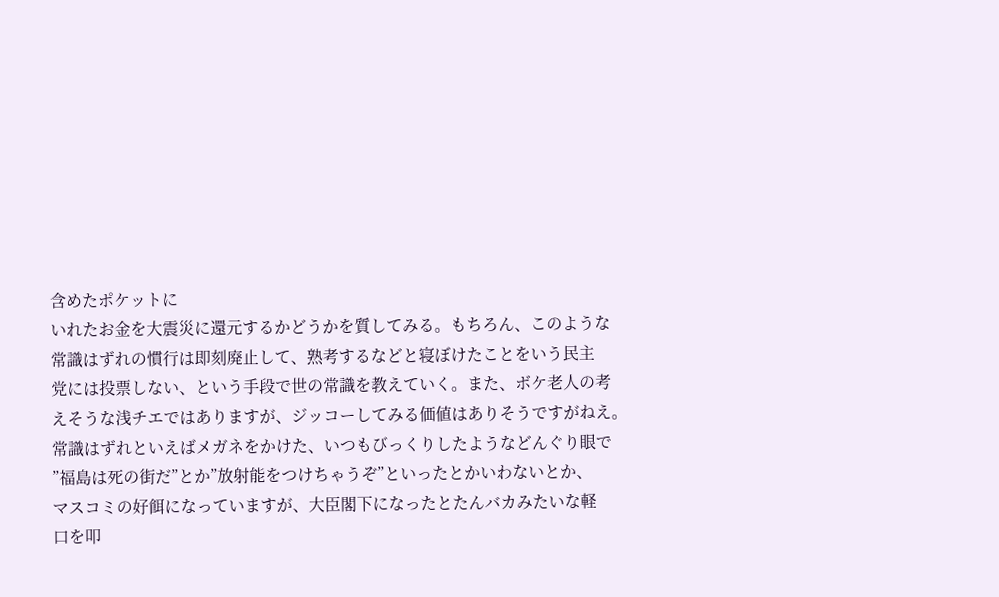含めたポケットに
いれたお金を大震災に還元するかどうかを質してみる。もちろん、このような
常識はずれの慣行は即刻廃止して、熟考するなどと寝ぼけたことをいう民主
党には投票しない、という手段で世の常識を教えていく。また、ボケ老人の考
えそうな浅チエではありますが、ジッコーしてみる価値はありそうですがねえ。
常識はずれといえばメガネをかけた、いつもびっくりしたようなどんぐり眼で
”福島は死の街だ”とか”放射能をつけちゃうぞ”といったとかいわないとか、
マスコミの好餌になっていますが、大臣閣下になったとたんバカみたいな軽
口を叩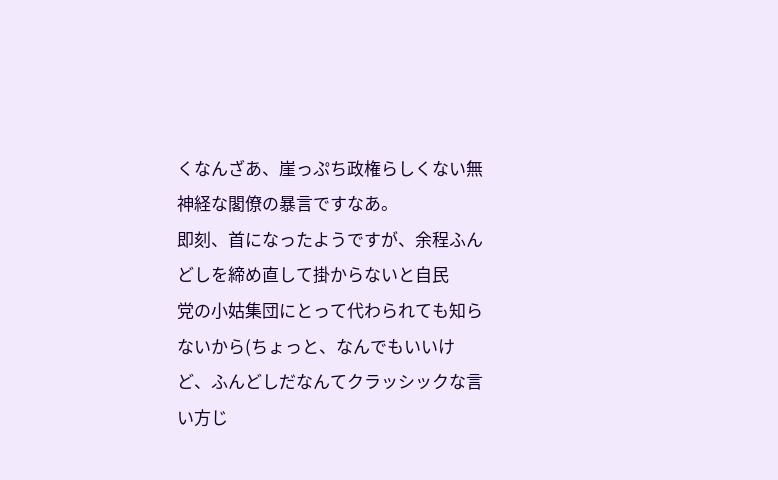くなんざあ、崖っぷち政権らしくない無神経な閣僚の暴言ですなあ。
即刻、首になったようですが、余程ふんどしを締め直して掛からないと自民
党の小姑集団にとって代わられても知らないから(ちょっと、なんでもいいけ
ど、ふんどしだなんてクラッシックな言い方じ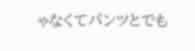ゃなくてパンツとでも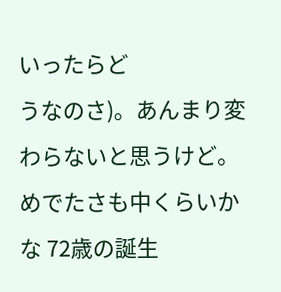いったらど
うなのさ)。あんまり変わらないと思うけど。
めでたさも中くらいかな 72歳の誕生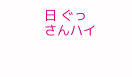日 ぐっさんハイ